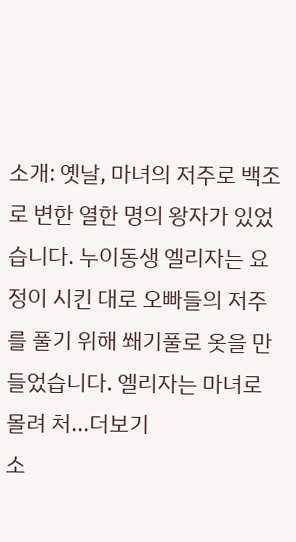소개: 옛날, 마녀의 저주로 백조로 변한 열한 명의 왕자가 있었습니다. 누이동생 엘리자는 요정이 시킨 대로 오빠들의 저주를 풀기 위해 쐐기풀로 옷을 만들었습니다. 엘리자는 마녀로 몰려 처...더보기
소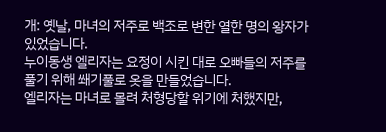개: 옛날, 마녀의 저주로 백조로 변한 열한 명의 왕자가 있었습니다.
누이동생 엘리자는 요정이 시킨 대로 오빠들의 저주를 풀기 위해 쐐기풀로 옷을 만들었습니다.
엘리자는 마녀로 몰려 처형당할 위기에 처했지만,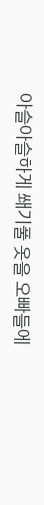아슬아슬하게 쐐기풀 옷을 오빠들에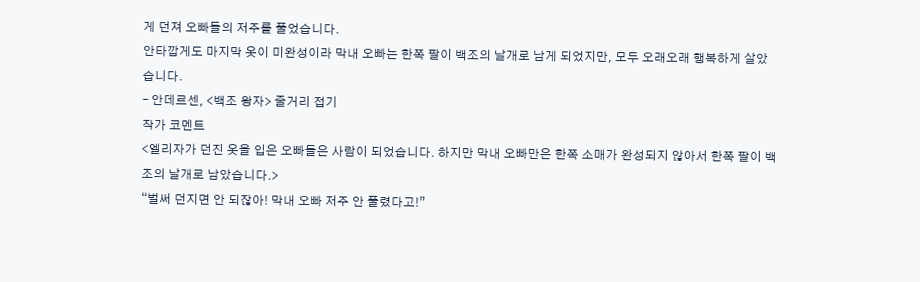게 던져 오빠들의 저주를 풀었습니다.
안타깝게도 마지막 옷이 미완성이라 막내 오빠는 한쪽 팔이 백조의 날개로 남게 되었지만, 모두 오래오래 행복하게 살았습니다.
– 안데르센, <백조 왕자> 줄거리 접기
작가 코멘트
<엘리자가 던진 옷을 입은 오빠들은 사람이 되었습니다. 하지만 막내 오빠만은 한쪽 소매가 완성되지 않아서 한쪽 팔이 백조의 날개로 남았습니다.>
“벌써 던지면 안 되잖아! 막내 오빠 저주 안 풀렸다고!”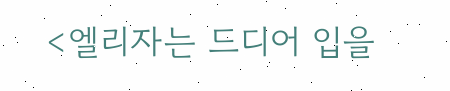<엘리자는 드디어 입을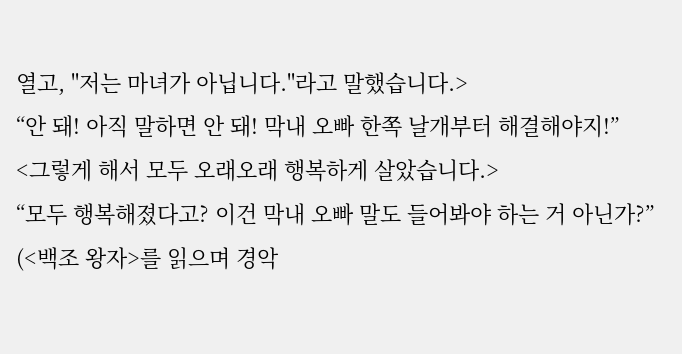열고, "저는 마녀가 아닙니다."라고 말했습니다.>
“안 돼! 아직 말하면 안 돼! 막내 오빠 한쪽 날개부터 해결해야지!”
<그렇게 해서 모두 오래오래 행복하게 살았습니다.>
“모두 행복해졌다고? 이건 막내 오빠 말도 들어봐야 하는 거 아닌가?”
(<백조 왕자>를 읽으며 경악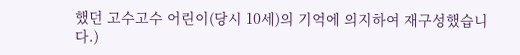했던 고수고수 어린이(당시 10세)의 기억에 의지하여 재구성했습니다.)